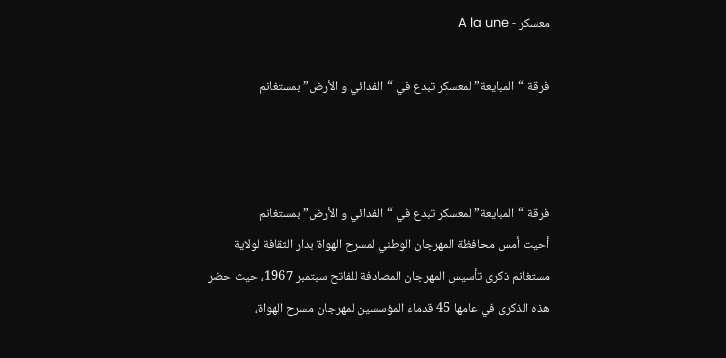معسكر - A la une

فرقة “المبايعة” لمعسكر تبدع في “الفدائي و الأرض” بمستغانم



فرقة “المبايعة” لمعسكر تبدع في “الفدائي و الأرض” بمستغانم
أحيت أمس محافظة المهرجان الوطني لمسرح الهواة بدار الثقافة لولاية مستغانم ذكرى تأسيس المهرجان المصادفة للفاتح سبتمبر 1967، حيث حضر هذه الذكرى في عامها 45 قدماء المؤسسين لمهرجان مسرح الهواة،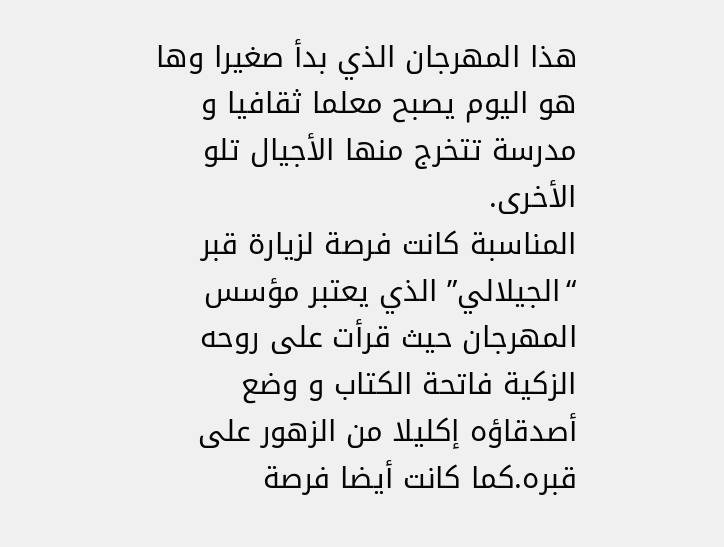هذا المهرجان الذي بدأ صغيرا وها هو اليوم يصبح معلما ثقافيا و مدرسة تتخرج منها الأجيال تلو الأخرى.
المناسبة كانت فرصة لزيارة قبر “الجيلالي” الذي يعتبر مؤسس المهرجان حيث قرأت على روحه الزكية فاتحة الكتاب و وضع أصدقاؤه إكليلا من الزهور على قبره.كما كانت أيضا فرصة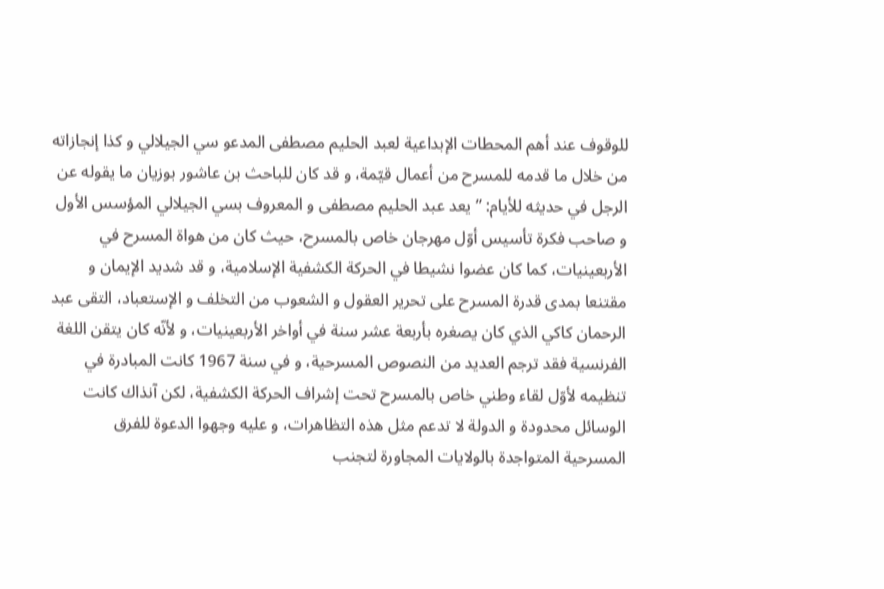للوقوف عند أهم المحطات الإبداعية لعبد الحليم مصطفى المدعو سي الجيلالي و كذا إنجازاته من خلال ما قدمه للمسرح من أعمال قيّمة، و قد كان للباحث بن عاشور بوزيان ما يقوله عن الرجل في حديثه للأيام: ” يعد عبد الحليم مصطفى و المعروف بسي الجيلالي المؤسس الأول و صاحب فكرة تأسيس أوّل مهرجان خاص بالمسرح، حيث كان من هواة المسرح في الأربعينيات، كما كان عضوا نشيطا في الحركة الكشفية الإسلامية، و قد شديد الإيمان و مقتنعا بمدى قدرة المسرح على تحرير العقول و الشعوب من التخلف و الإستعباد، التقى عبد الرحمان كاكي الذي كان يصغره بأربعة عشر سنة في أواخر الأربعينيات، و لأنّه كان يتقن اللغة الفرنسية فقد ترجم العديد من النصوص المسرحية، و في سنة 1967 كانت المبادرة في تنظيمه لأوّل لقاء وطني خاص بالمسرح تحت إشراف الحركة الكشفية، لكن آنذاك كانت الوسائل محدودة و الدولة لا تدعم مثل هذه التظاهرات، و عليه وجهوا الدعوة للفرق المسرحية المتواجدة بالولايات المجاورة لتجنب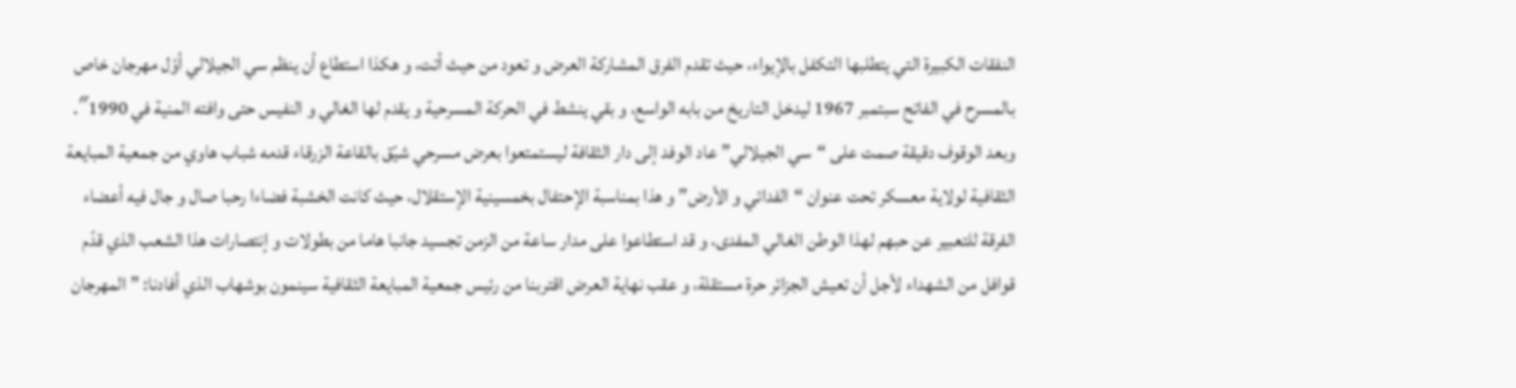النفقات الكبيرة التي يتطلبها التكفل بالإيواء، حيث تقدم الفرق المشاركة العرض و تعود من حيث أتت، و هكذا استطاع أن ينظم سي الجيلالي أوّل مهرجان خاص بالمسرح في الفاتح سبتمبر 1967 ليدخل التاريخ من بابه الواسع، و بقي ينشط في الحركة المسرحية و يقدم لها الغالي و النفيس حتى وافته المنية في 1990″.
وبعد الوقوف دقيقة صمت على “سي الجيلالي” عاد الوفد إلى دار الثقافة ليستمتعوا بعرض مسرحي شيّق بالقاعة الزرقاء قدمه شباب هاوي من جمعية المبايعة الثقافية لولاية معسكر تحت عنوان “الفدائي و الأرض” و هذا بمناسبة الإحتفال بخمسينية الإستقلال، حيث كانت الخشبة فضاءا رحبا صال و جال فيه أعضاء الفرقة للتعبير عن حبهم لهذا الوطن الغالي المفدى، و قد استطاعوا على مدار ساعة من الزمن تجسيد جانبا هاما من بطولات و إنتصارات هذا الشعب الذي قدّم قوافل من الشهداء لأجل أن تعيش الجزائر حرة مستقلة، و عقب نهاية العرض اقتربنا من رئيس جمعية المبايعة الثقافية سينمون بوشهاب الذي أفادنا: ” المهرجان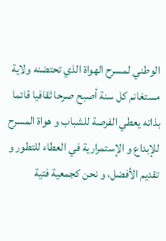الوطني لمسرح الهواة الذي تحتضنه ولاية مستغانم كل سنة أصبح صرحا ثقافيا قائما بذاته يعطي الفرصة للشباب و هواة المسرح للإبداع و الإستمرارية في العطاء للتطور و تقديم الأفضل، و نحن كجمعية فتية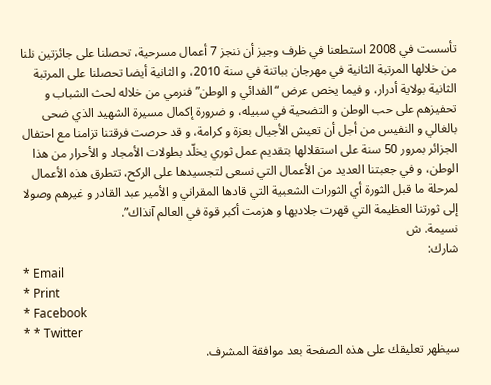تأسست في 2008 استطعنا في ظرف وجيز أن ننجز 7 أعمال مسرحية، تحصلنا على جائزتين نلنا من خلالها المرتبة الثانية في مهرجان بباتنة في سنة 2010، و الثانية أيضا تحصلنا على المرتبة الثانية بولاية أدرار، و فيما يخص عرض “الفدائي و الوطن” فنرمي من خلاله لحث الشباب و تحفيزهم على حب الوطن و التضحية في سبيله، و ضرورة إكمال مسيرة الشهيد الذي ضحى بالغالي و النفيس من أجل أن تعيش الأجيال بعزة و كرامة، و قد حرصت فرقتنا تزامنا مع احتفال الجزائر بمرور 50 سنة على استقلالها بتقديم عمل ثوري يخلّد بطولات الأمجاد و الأحرار من هذا الوطن، و في جعبتنا العديد من الأعمال التي نسعى لتجسيدها على الركح، تتطرق هذه الأعمال لمرحلة ما قبل الثورة أي الثورات الشعبية التي قادها المقراني و الأمير عبد القادر و غيرهم وصولا إلى ثورتنا العظيمة التي قهرت جلاديها و هزمت أكبر قوة في العالم آنذاك”.
نسيمة. ش
شارك:
* Email
* Print
* Facebook
* * Twitter
سيظهر تعليقك على هذه الصفحة بعد موافقة المشرف.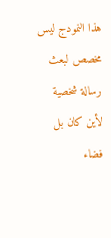هذا النمودج ليس مخصص لبعث رسالة شخصية لأين كان بل فضاء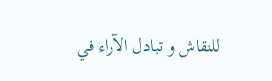للنقاش و تبادل الآراء في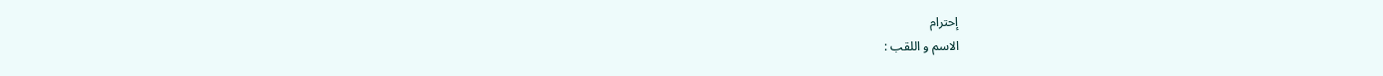إحترام
الاسم و اللقب :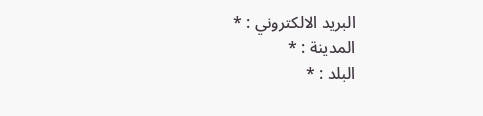البريد الالكتروني : *
المدينة : *
البلد : *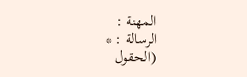المهنة :
الرسالة : *
(الحقول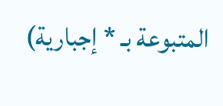المتبوعة بـ * إجبارية)